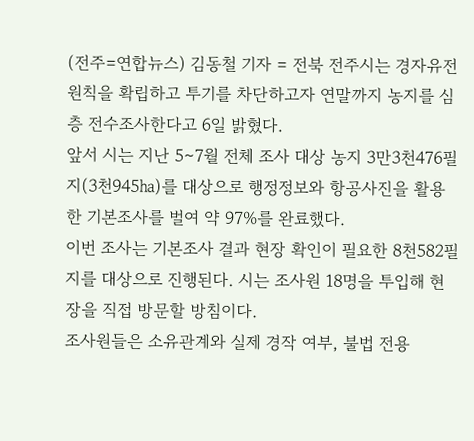(전주=연합뉴스) 김동철 기자 = 전북 전주시는 경자유전 원칙을 확립하고 투기를 차단하고자 연말까지 농지를 심층 전수조사한다고 6일 밝혔다.
앞서 시는 지난 5∼7월 전체 조사 대상 농지 3만3천476필지(3천945㏊)를 대상으로 행정정보와 항공사진을 활용한 기본조사를 벌여 약 97%를 완료했다.
이번 조사는 기본조사 결과 현장 확인이 필요한 8천582필지를 대상으로 진행된다. 시는 조사원 18명을 투입해 현장을 직접 방문할 방침이다.
조사원들은 소유관계와 실제 경작 여부, 불법 전용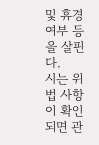및 휴경 여부 등을 살핀다.
시는 위법 사항이 확인되면 관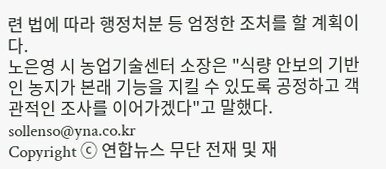련 법에 따라 행정처분 등 엄정한 조처를 할 계획이다.
노은영 시 농업기술센터 소장은 "식량 안보의 기반인 농지가 본래 기능을 지킬 수 있도록 공정하고 객관적인 조사를 이어가겠다"고 말했다.
sollenso@yna.co.kr
Copyright ⓒ 연합뉴스 무단 전재 및 재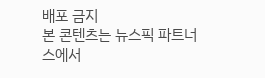배포 금지
본 콘텐츠는 뉴스픽 파트너스에서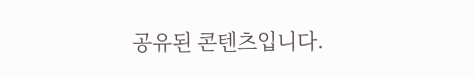공유된 콘텐츠입니다.